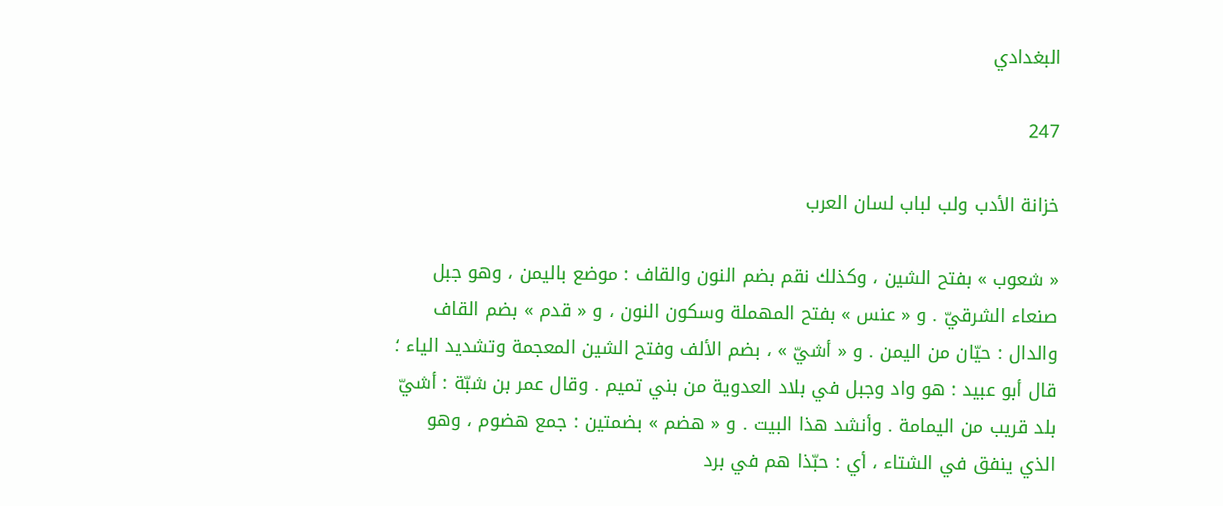البغدادي

247

خزانة الأدب ولب لباب لسان العرب

« شعوب » بفتح الشين ، وكذلك نقم بضم النون والقاف : موضع باليمن ، وهو جبل صنعاء الشرقيّ . و « عنس » بفتح المهملة وسكون النون ، و « قدم » بضم القاف والدال : حيّان من اليمن . و « أشيّ » ، بضم الألف وفتح الشين المعجمة وتشديد الياء ؛ قال أبو عبيد : هو واد وجبل في بلاد العدوية من بني تميم . وقال عمر بن شبّة : أشيّ بلد قريب من اليمامة . وأنشد هذا البيت . و « هضم » بضمتين : جمع هضوم ، وهو الذي ينفق في الشتاء ، أي : حبّذا هم في برد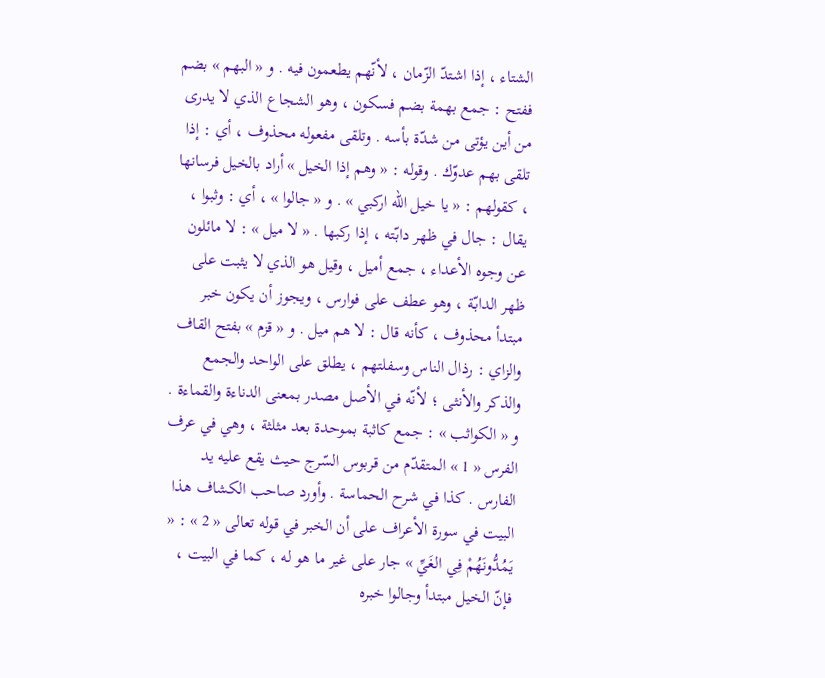الشتاء ، إذا اشتدّ الزّمان ، لأنّهم يطعمون فيه . و « البهم » بضم ففتح : جمع بهمة بضم فسكون ، وهو الشجاع الذي لا يدرى من أين يؤتى من شدّة بأسه . وتلقى مفعوله محذوف ، أي : إذا تلقى بهم عدوّك . وقوله : « وهم إذا الخيل » أراد بالخيل فرسانها ، كقولهم : « يا خيل اللّه اركبي » . و « جالوا » ، أي : وثبوا ، يقال : جال في ظهر دابّته ، إذا ركبها . « لا ميل » : لا مائلون عن وجوه الأعداء ، جمع أميل ، وقيل هو الذي لا يثبت على ظهر الدابّة ، وهو عطف على فوارس ، ويجوز أن يكون خبر مبتدأ محذوف ، كأنه قال : لا هم ميل . و « قزم » بفتح القاف والزاي : رذال الناس وسفلتهم ، يطلق على الواحد والجمع والذكر والأنثى ؛ لأنّه في الأصل مصدر بمعنى الدناءة والقماءة . و « الكواثب » : جمع كاثبة بموحدة بعد مثلثة ، وهي في عرف الفرس « 1 » المتقدّم من قربوس السّرج حيث يقع عليه يد الفارس . كذا في شرح الحماسة . وأورد صاحب الكشاف هذا البيت في سورة الأعراف على أن الخبر في قوله تعالى « 2 » : « يَمُدُّونَهُمْ فِي الغَيِّ » جار على غير ما هو له ، كما في البيت ، فإنّ الخيل مبتدأ وجالوا خبره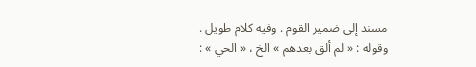مسند إلى ضمير القوم . وفيه كلام طويل . وقوله : « لم ألق بعدهم » الخ ، « الحي » :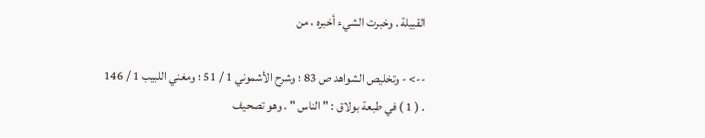القبيلة . وخبرت الشيء أخبره ، من

--> - وتخليص الشواهد ص 83 ؛ وشرح الأشموني 1 / 51 ؛ ومغني اللبيب 1 / 146 . ( 1 ) في طبعة بولاق : " الناس " . وهو تصحيف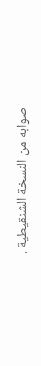صوابه من النسخة الشنقيطية .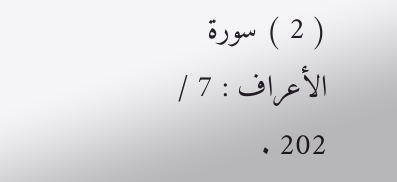( 2 ) سورة الأعراف : 7 / 202 .